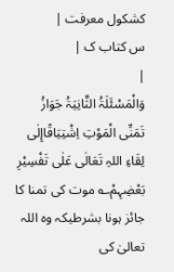کشکول معرفت |
س کتاب ک |
|
وَالْمَسْئَلَۃُ الثَّانِیَۃُ جَوَازُ تَمَنِّی الْمَوْتِ اِشْتِیَاقًاإِلٰی لِقَاءِ اللہِ تَعَالٰی عَلٰی تَفْسِیْرِ بَعْضِہِمْ؎ موت کی تمنا کا جائز ہونا بشرطیکہ وہ اللہ تعالیٰ کی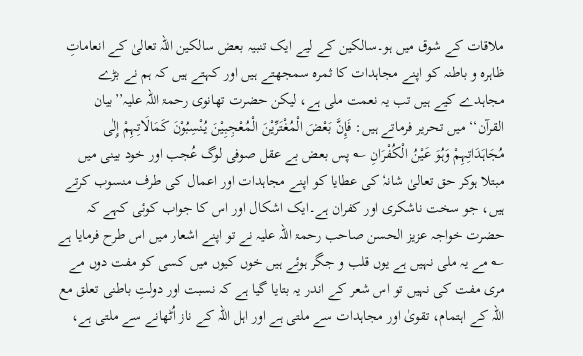ملاقات کے شوق میں ہو۔سالکین کے لیے ایک تنبیہ بعض سالکین اللہ تعالیٰ کے انعاماتِ ظاہرہ و باطنہ کو اپنے مجاہدات کا ثمرہ سمجھتے ہیں اور کہتے ہیں کہ ہم نے بڑے مجاہدے کیے ہیں تب یہ نعمت ملی ہے، لیکن حضرت تھانوی رحمۃ اللہ علیہ’’بیان القرآن‘‘ میں تحریر فرماتے ہیں: فَإِنَّ بَعْضَ الْمُغْتَرِّیْنَ الْمُعْجِبِیْنَ یُنْسِبُوْنَ کَمَالَاتِہِمْ إِلٰی مُجَاہَدَاتِہِمْ وَہُوَ عَیْنُ الْکُفْرَانِ ؎ پس بعض بے عقل صوفی لوگ عُجب اور خود بینی میں مبتلا ہوکر حق تعالیٰ شانہٗ کی عطایا کو اپنے مجاہدات اور اعمال کی طرف منسوب کرتے ہیں، جو سخت ناشکری اور کفران ہے۔ایک اشکال اور اس کا جواب کوئی کہے کہ حضرت خواجہ عزیز الحسن صاحب رحمۃ اللہ علیہ نے تو اپنے اشعار میں اس طرح فرمایا ہے ؎ مے یہ ملی نہیں ہے یوں قلب و جگر ہوئے ہیں خوں کیوں میں کسی کو مفت دوں مے مری مفت کی نہیں تو اس شعر کے اندر یہ بتایا گیا ہے کہ نسبت اور دولتِ باطنی تعلق مع اللہ کے اہتمام، تقویٰ اور مجاہدات سے ملتی ہے اور اہل اللہ کے ناز اُٹھانے سے ملتی ہے،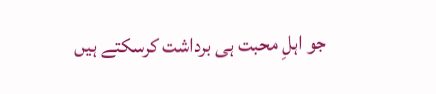جو اہلِ محبت ہی برداشت کرسکتے ہیں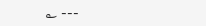؎ ---